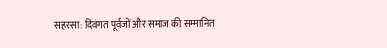सहरसा: दिवंगत पूर्वजों और समाज की सम्मानित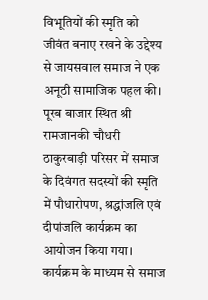विभूतियों की स्मृति को जीवंत बनाए रखने के उद्देश्य से जायसवाल समाज ने एक अनूठी सामाजिक पहल की। पूरब बाजार स्थित श्री रामजानकी चौधरी ठाकुरबाड़ी परिसर में समाज के दिवंगत सदस्यों की स्मृति में पौधारोपण, श्रद्धांजलि एवं दीपांजलि कार्यक्रम का आयोजन किया गया। कार्यक्रम के माध्यम से समाज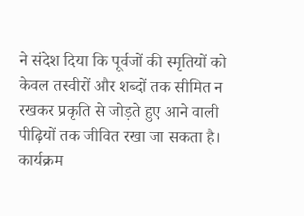ने संदेश दिया कि पूर्वजों की स्मृतियों को केवल तस्वीरों और शब्दों तक सीमित न रखकर प्रकृति से जोड़ते हुए आने वाली पीढ़ियों तक जीवित रखा जा सकता है।
कार्यक्रम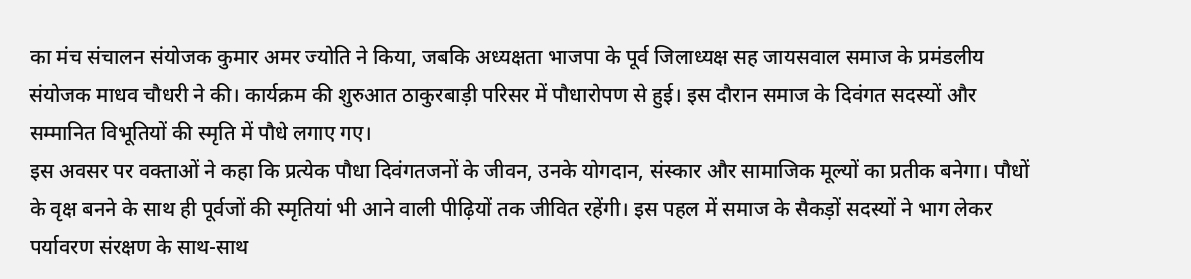का मंच संचालन संयोजक कुमार अमर ज्योति ने किया, जबकि अध्यक्षता भाजपा के पूर्व जिलाध्यक्ष सह जायसवाल समाज के प्रमंडलीय संयोजक माधव चौधरी ने की। कार्यक्रम की शुरुआत ठाकुरबाड़ी परिसर में पौधारोपण से हुई। इस दौरान समाज के दिवंगत सदस्यों और सम्मानित विभूतियों की स्मृति में पौधे लगाए गए।
इस अवसर पर वक्ताओं ने कहा कि प्रत्येक पौधा दिवंगतजनों के जीवन, उनके योगदान, संस्कार और सामाजिक मूल्यों का प्रतीक बनेगा। पौधों के वृक्ष बनने के साथ ही पूर्वजों की स्मृतियां भी आने वाली पीढ़ियों तक जीवित रहेंगी। इस पहल में समाज के सैकड़ों सदस्यों ने भाग लेकर पर्यावरण संरक्षण के साथ-साथ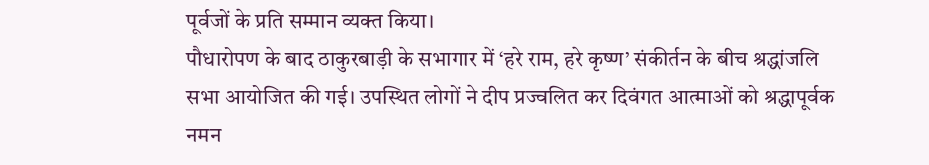पूर्वजों के प्रति सम्मान व्यक्त किया।
पौधारोपण के बाद ठाकुरबाड़ी के सभागार में ‘हरे राम, हरे कृष्ण’ संकीर्तन के बीच श्रद्धांजलि सभा आयोजित की गई। उपस्थित लोगों ने दीप प्रज्वलित कर दिवंगत आत्माओं को श्रद्धापूर्वक नमन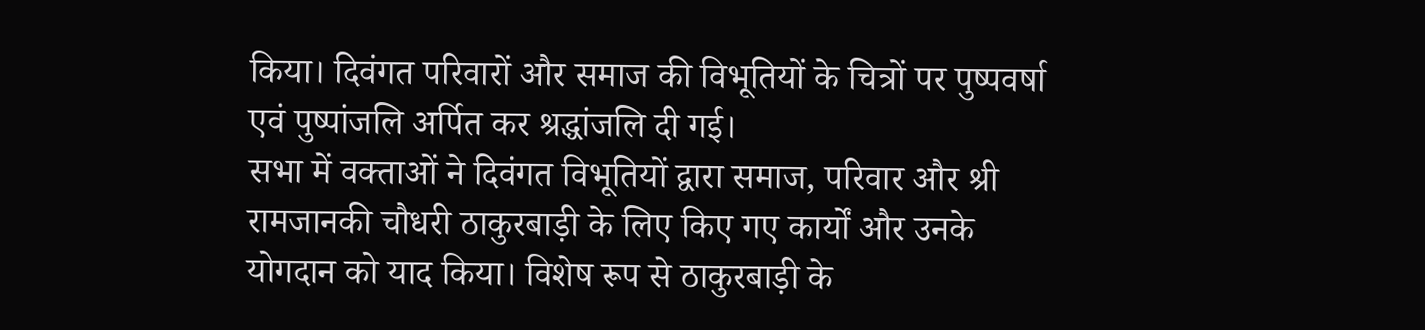किया। दिवंगत परिवारों और समाज की विभूतियों के चित्रों पर पुष्पवर्षा एवं पुष्पांजलि अर्पित कर श्रद्धांजलि दी गई।
सभा में वक्ताओं ने दिवंगत विभूतियों द्वारा समाज, परिवार और श्री रामजानकी चौधरी ठाकुरबाड़ी के लिए किए गए कार्यों और उनके योगदान को याद किया। विशेष रूप से ठाकुरबाड़ी के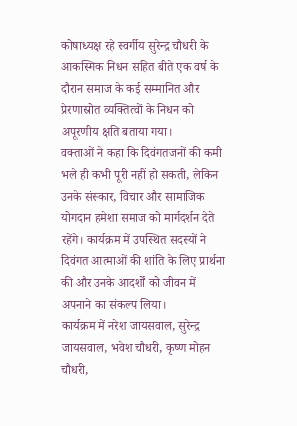कोषाध्यक्ष रहे स्वर्गीय सुरेन्द्र चौधरी के आकस्मिक निधन सहित बीते एक वर्ष के दौरान समाज के कई सम्मानित और प्रेरणास्रोत व्यक्तित्वों के निधन को अपूरणीय क्षति बताया गया।
वक्ताओं ने कहा कि दिवंगतजनों की कमी भले ही कभी पूरी नहीं हो सकती, लेकिन उनके संस्कार, विचार और सामाजिक योगदान हमेशा समाज को मार्गदर्शन देते रहेंगे। कार्यक्रम में उपस्थित सदस्यों ने दिवंगत आत्माओं की शांति के लिए प्रार्थना की और उनके आदर्शों को जीवन में अपनाने का संकल्प लिया।
कार्यक्रम में नरेश जायसवाल, सुरेन्द्र जायसवाल, भवेश चौधरी, कृष्ण मोहन चौधरी,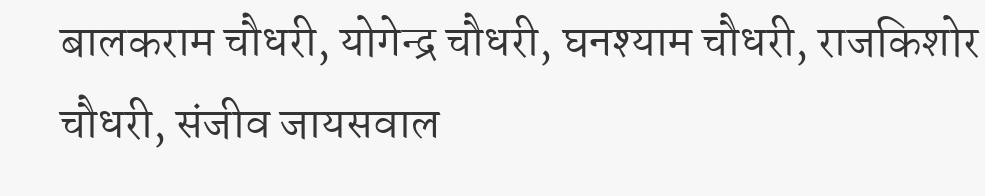बालकराम चौधरी, योगेन्द्र चौधरी, घनश्याम चौधरी, राजकिशोर चौधरी, संजीव जायसवाल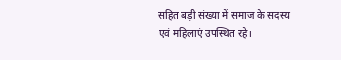सहित बड़ी संख्या में समाज के सदस्य एवं महिलाएं उपस्थित रहे।